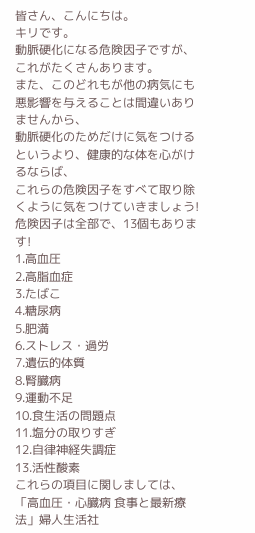皆さん、こんにちは。
キリです。
動脈硬化になる危険因子ですが、これがたくさんあります。
また、このどれもが他の病気にも悪影響を与えることは間違いありませんから、
動脈硬化のためだけに気をつけるというより、健康的な体を心がけるならば、
これらの危険因子をすべて取り除くように気をつけていきましょう!
危険因子は全部で、13個もあります!
1.高血圧
2.高脂血症
3.たばこ
4.糖尿病
5.肥満
6.ストレス・過労
7.遺伝的体質
8.腎臓病
9.運動不足
10.食生活の問題点
11.塩分の取りすぎ
12.自律神経失調症
13.活性酸素
これらの項目に関しましては、
「高血圧・心臓病 食事と最新療法」婦人生活社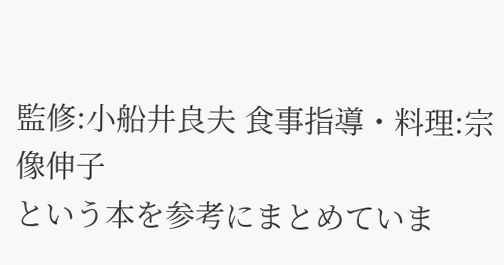監修:小船井良夫 食事指導・料理:宗像伸子
という本を参考にまとめていま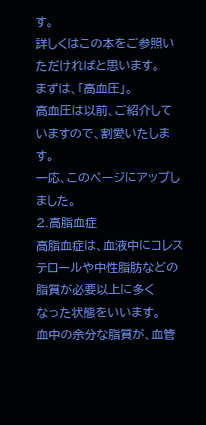す。
詳しくはこの本をご参照いただければと思います。
まずは、「高血圧」。
高血圧は以前、ご紹介していますので、割愛いたします。
一応、このページにアップしました。
2.高脂血症
高脂血症は、血液中にコレステロールや中性脂肪などの脂質が必要以上に多く
なった状態をいいます。
血中の余分な脂質が、血管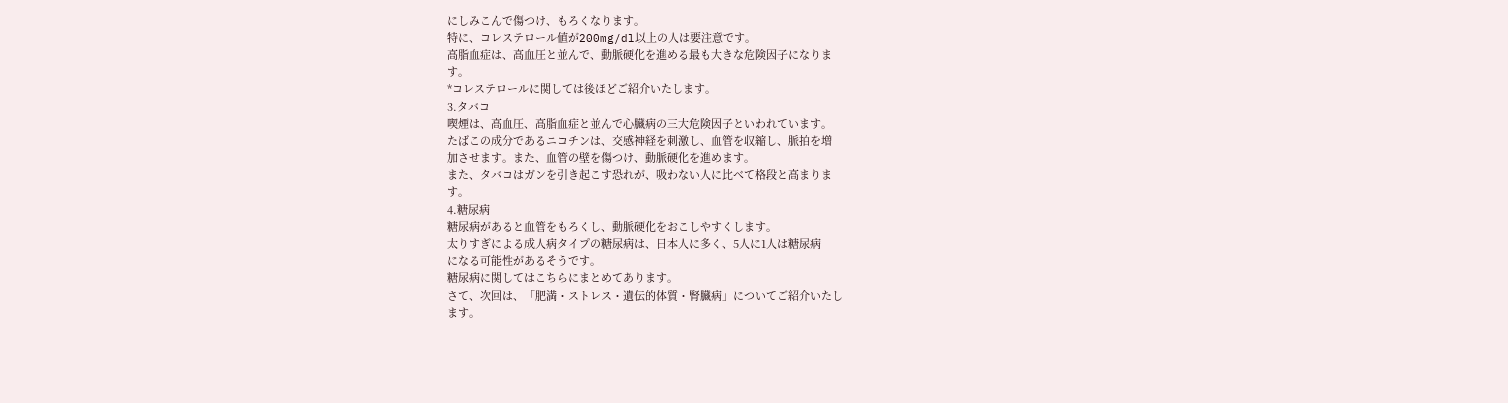にしみこんで傷つけ、もろくなります。
特に、コレステロール値が200mg/dl以上の人は要注意です。
高脂血症は、高血圧と並んで、動脈硬化を進める最も大きな危険因子になりま
す。
*コレステロールに関しては後ほどご紹介いたします。
3.タバコ
喫煙は、高血圧、高脂血症と並んで心臓病の三大危険因子といわれています。
たばこの成分であるニコチンは、交感神経を刺激し、血管を収縮し、脈拍を増
加させます。また、血管の壁を傷つけ、動脈硬化を進めます。
また、タバコはガンを引き起こす恐れが、吸わない人に比べて格段と高まりま
す。
4.糖尿病
糖尿病があると血管をもろくし、動脈硬化をおこしやすくします。
太りすぎによる成人病タイプの糖尿病は、日本人に多く、5人に1人は糖尿病
になる可能性があるそうです。
糖尿病に関してはこちらにまとめてあります。
さて、次回は、「肥満・ストレス・遺伝的体質・腎臓病」についてご紹介いたし
ます。